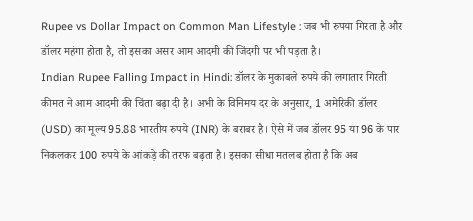Rupee vs Dollar Impact on Common Man Lifestyle : जब भी रुपया गिरता है और डॉलर महंगा होता है, तो इसका असर आम आदमी की जिंदगी पर भी पड़ता है।
Indian Rupee Falling Impact in Hindi: डॉलर के मुकाबले रुपये की लगातार गिरती कीमत ने आम आदमी की चिंता बढ़ा दी है। अभी के विनिमय दर के अनुसार, 1 अमेरिकी डॉलर (USD) का मूल्य 95.88 भारतीय रुपये (INR) के बराबर है। ऐसे में जब डॉलर 95 या 96 के पार निकलकर 100 रुपये के आंकड़े की तरफ बढ़ता है। इसका सीधा मतलब होता है कि अब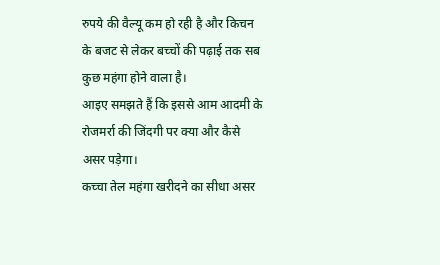रुपये की वैल्यू कम हो रही है और किचन के बजट से लेकर बच्चों की पढ़ाई तक सब कुछ महंगा होने वाला है।
आइए समझते हैं कि इससे आम आदमी के रोजमर्रा की जिंदगी पर क्या और कैसे असर पड़ेगा।
कच्चा तेल महंगा खरीदने का सीधा असर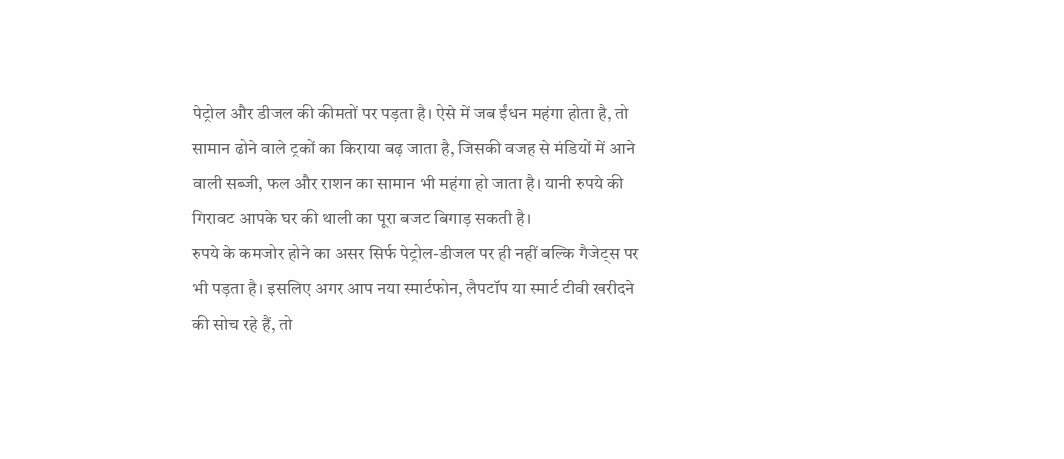पेट्रोल और डीजल की कीमतों पर पड़ता है। ऐसे में जब ईंधन महंगा होता है, तो सामान ढोने वाले ट्रकों का किराया बढ़ जाता है, जिसकी वजह से मंडियों में आने वाली सब्जी, फल और राशन का सामान भी महंगा हो जाता है। यानी रुपये की गिरावट आपके घर की थाली का पूरा बजट बिगाड़ सकती है।
रुपये के कमजोर होने का असर सिर्फ पेट्रोल-डीजल पर ही नहीं बल्कि गैजेट्स पर भी पड़ता है। इसलिए अगर आप नया स्मार्टफोन, लैपटॉप या स्मार्ट टीवी खरीदने की सोच रहे हैं, तो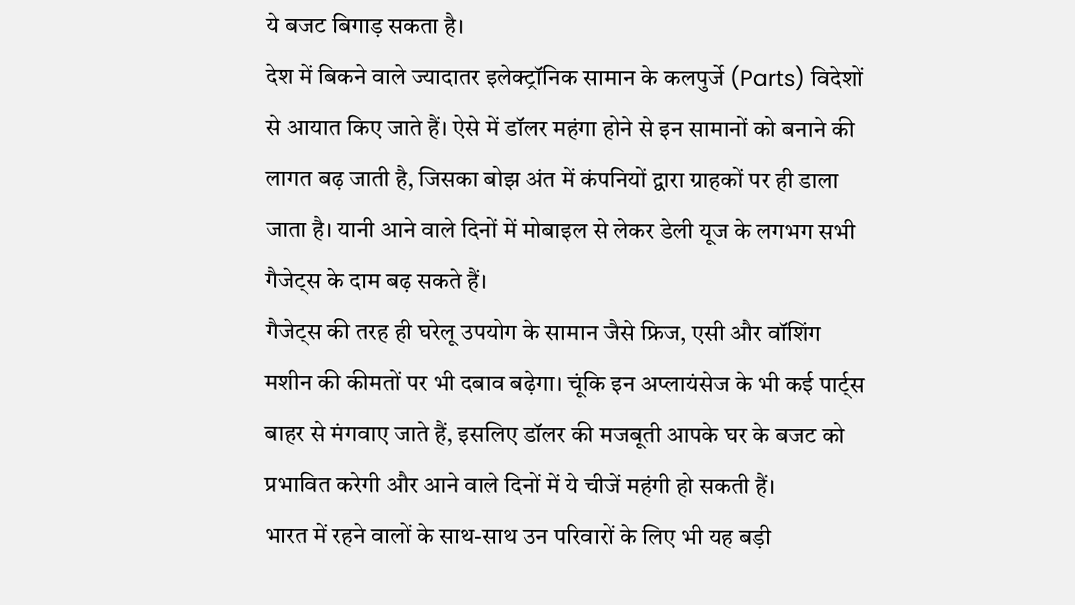ये बजट बिगाड़ सकता है।
देश में बिकने वाले ज्यादातर इलेक्ट्रॉनिक सामान के कलपुर्जे (Parts) विदेशों से आयात किए जाते हैं। ऐसे में डॉलर महंगा होने से इन सामानों को बनाने की लागत बढ़ जाती है, जिसका बोझ अंत में कंपनियों द्वारा ग्राहकों पर ही डाला जाता है। यानी आने वाले दिनों में मोबाइल से लेकर डेली यूज के लगभग सभी गैजेट्स के दाम बढ़ सकते हैं।
गैजेट्स की तरह ही घरेलू उपयोग के सामान जैसे फ्रिज, एसी और वॉशिंग मशीन की कीमतों पर भी दबाव बढ़ेगा। चूंकि इन अप्लायंसेज के भी कई पार्ट्स बाहर से मंगवाए जाते हैं, इसलिए डॉलर की मजबूती आपके घर के बजट को प्रभावित करेगी और आने वाले दिनों में ये चीजें महंगी हो सकती हैं।
भारत में रहने वालों के साथ-साथ उन परिवारों के लिए भी यह बड़ी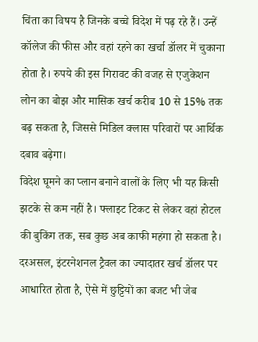चिंता का विषय है जिनके बच्चे विदेश में पढ़ रहे हैं। उन्हें कॉलेज की फीस और वहां रहने का खर्चा डॉलर में चुकाना होता है। रुपये की इस गिरावट की वजह से एजुकेशन लोन का बोझ और मासिक खर्च करीब 10 से 15% तक बढ़ सकता है, जिससे मिडिल क्लास परिवारों पर आर्थिक दबाव बढ़ेगा।
विदेश घूमने का प्लान बनाने वालों के लिए भी यह किसी झटके से कम नहीं है। फ्लाइट टिकट से लेकर वहां होटल की बुकिंग तक, सब कुछ अब काफी महंगा हो सकता है। दरअसल, इंटरनेशनल ट्रैवल का ज्यादातर खर्च डॉलर पर आधारित होता है, ऐसे में छुट्टियों का बजट भी जेब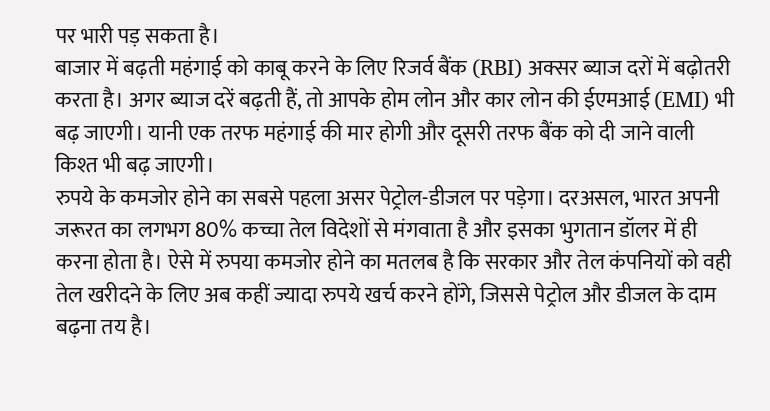पर भारी पड़ सकता है।
बाजार में बढ़ती महंगाई को काबू करने के लिए रिजर्व बैंक (RBI) अक्सर ब्याज दरों में बढ़ोतरी करता है। अगर ब्याज दरें बढ़ती हैं, तो आपके होम लोन और कार लोन की ईएमआई (EMI) भी बढ़ जाएगी। यानी एक तरफ महंगाई की मार होगी और दूसरी तरफ बैंक को दी जाने वाली किश्त भी बढ़ जाएगी।
रुपये के कमजोर होने का सबसे पहला असर पेट्रोल-डीजल पर पड़ेगा। दरअसल, भारत अपनी जरूरत का लगभग 80% कच्चा तेल विदेशों से मंगवाता है और इसका भुगतान डॉलर में ही करना होता है। ऐसे में रुपया कमजोर होने का मतलब है कि सरकार और तेल कंपनियों को वही तेल खरीदने के लिए अब कहीं ज्यादा रुपये खर्च करने होंगे, जिससे पेट्रोल और डीजल के दाम बढ़ना तय है।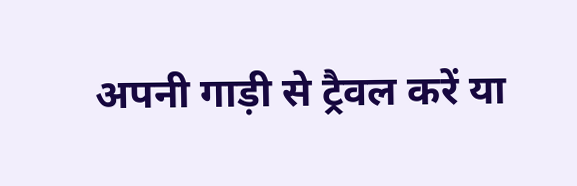अपनी गाड़ी से ट्रैवल करें या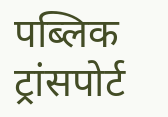पब्लिक ट्रांसपोर्ट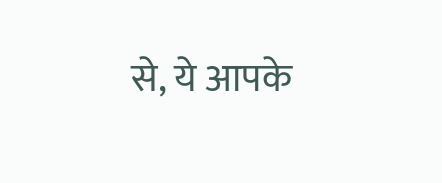से, ये आपके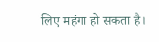लिए महंगा हो सकता है।